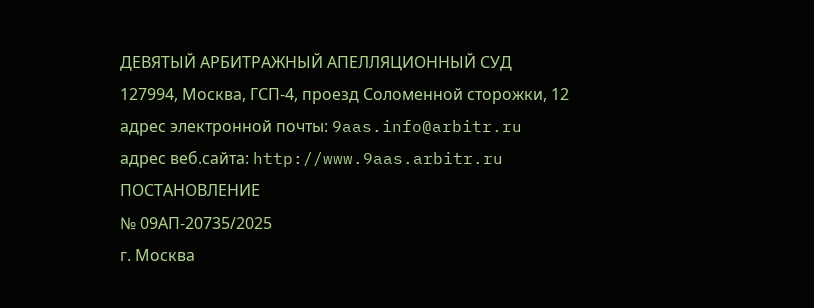ДЕВЯТЫЙ АРБИТРАЖНЫЙ АПЕЛЛЯЦИОННЫЙ СУД
127994, Москва, ГСП-4, проезд Соломенной cторожки, 12
адрес электронной почты: 9aas.info@arbitr.ru
адрес веб.сайта: http://www.9aas.arbitr.ru
ПОСТАНОВЛЕНИЕ
№ 09АП-20735/2025
г. Москва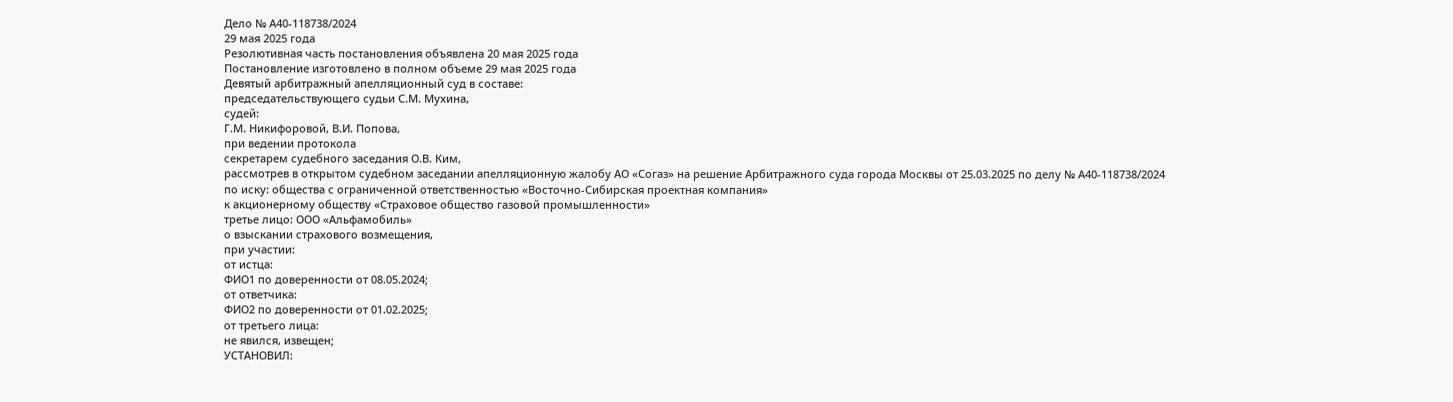Дело № А40-118738/2024
29 мая 2025 года
Резолютивная часть постановления объявлена 20 мая 2025 года
Постановление изготовлено в полном объеме 29 мая 2025 года
Девятый арбитражный апелляционный суд в составе:
председательствующего судьи С.М. Мухина,
судей:
Г.М. Никифоровой, В.И. Попова,
при ведении протокола
секретарем судебного заседания О.В. Ким,
рассмотрев в открытом судебном заседании апелляционную жалобу АО «Согаз» на решение Арбитражного суда города Москвы от 25.03.2025 по делу № А40-118738/2024
по иску: общества с ограниченной ответственностью «Восточно-Сибирская проектная компания»
к акционерному обществу «Страховое общество газовой промышленности»
третье лицо: ООО «Альфамобиль»
о взыскании страхового возмещения,
при участии:
от истца:
ФИО1 по доверенности от 08.05.2024;
от ответчика:
ФИО2 по доверенности от 01.02.2025;
от третьего лица:
не явился, извещен;
УСТАНОВИЛ: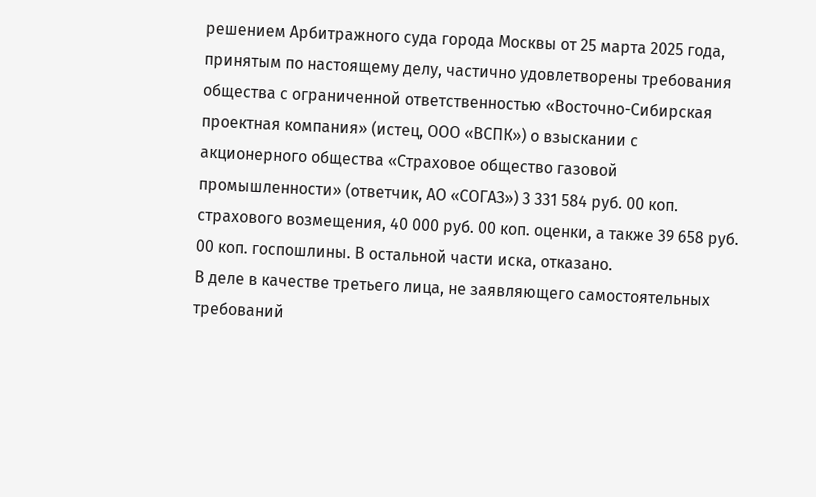решением Арбитражного суда города Москвы от 25 марта 2025 года, принятым по настоящему делу, частично удовлетворены требования общества с ограниченной ответственностью «Восточно-Сибирская проектная компания» (истец, ООО «ВСПК») о взыскании с акционерного общества «Страховое общество газовой промышленности» (ответчик, АО «СОГАЗ») 3 331 584 руб. 00 коп. страхового возмещения, 40 000 руб. 00 коп. оценки, а также 39 658 руб. 00 коп. госпошлины. В остальной части иска, отказано.
В деле в качестве третьего лица, не заявляющего самостоятельных требований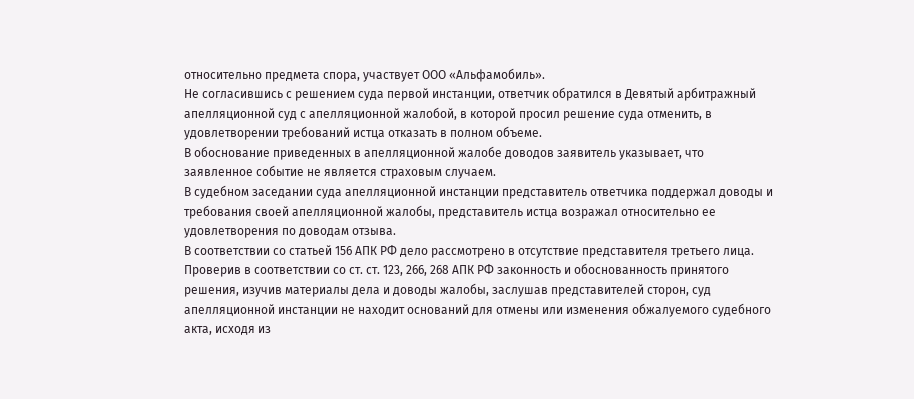относительно предмета спора, участвует ООО «Альфамобиль».
Не согласившись с решением суда первой инстанции, ответчик обратился в Девятый арбитражный апелляционной суд с апелляционной жалобой, в которой просил решение суда отменить, в удовлетворении требований истца отказать в полном объеме.
В обоснование приведенных в апелляционной жалобе доводов заявитель указывает, что заявленное событие не является страховым случаем.
В судебном заседании суда апелляционной инстанции представитель ответчика поддержал доводы и требования своей апелляционной жалобы, представитель истца возражал относительно ее удовлетворения по доводам отзыва.
В соответствии со статьей 156 АПК РФ дело рассмотрено в отсутствие представителя третьего лица.
Проверив в соответствии со ст. ст. 123, 266, 268 АПК РФ законность и обоснованность принятого решения, изучив материалы дела и доводы жалобы, заслушав представителей сторон, суд апелляционной инстанции не находит оснований для отмены или изменения обжалуемого судебного акта, исходя из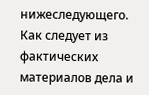нижеследующего.
Как следует из фактических материалов дела и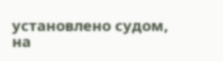установлено судом, на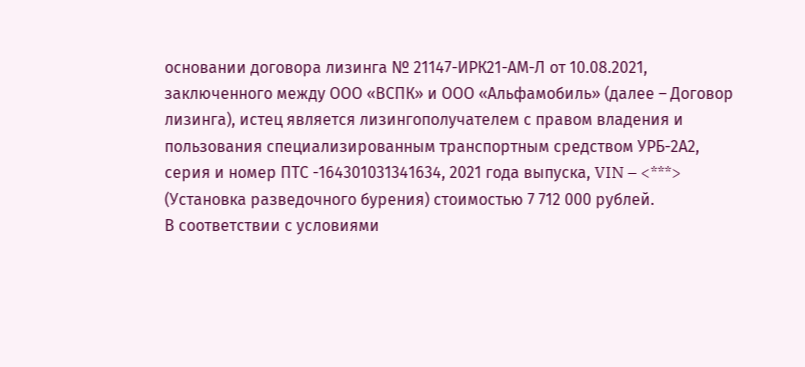основании договора лизинга № 21147-ИРК21-АМ-Л от 10.08.2021, заключенного между ООО «ВСПК» и ООО «Альфамобиль» (далее – Договор лизинга), истец является лизингополучателем с правом владения и пользования специализированным транспортным средством УРБ-2А2, серия и номер ПТС -164301031341634, 2021 года выпуска, VIN – <***> (Установка разведочного бурения) стоимостью 7 712 000 рублей.
В соответствии с условиями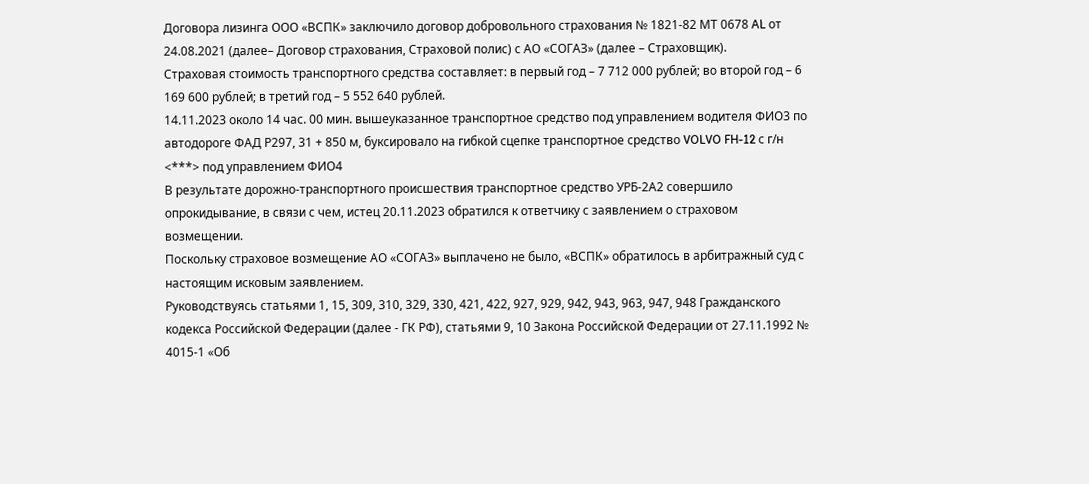Договора лизинга ООО «ВСПК» заключило договор добровольного страхования № 1821-82 МТ 0678 AL от 24.08.2021 (далее– Договор страхования, Страховой полис) с АО «СОГАЗ» (далее – Страховщик).
Страховая стоимость транспортного средства составляет: в первый год – 7 712 000 рублей; во второй год – 6 169 600 рублей; в третий год – 5 552 640 рублей.
14.11.2023 около 14 час. 00 мин. вышеуказанное транспортное средство под управлением водителя ФИО3 по автодороге ФАД Р297, 31 + 850 м, буксировало на гибкой сцепке транспортное средство VOLVO FH-12 с г/н <***> под управлением ФИО4
В результате дорожно-транспортного происшествия транспортное средство УРБ-2А2 совершило опрокидывание, в связи с чем, истец 20.11.2023 обратился к ответчику с заявлением о страховом возмещении.
Поскольку страховое возмещение АО «СОГАЗ» выплачено не было, «ВСПК» обратилось в арбитражный суд с настоящим исковым заявлением.
Руководствуясь статьями 1, 15, 309, 310, 329, 330, 421, 422, 927, 929, 942, 943, 963, 947, 948 Гражданского кодекса Российской Федерации (далее - ГК РФ), статьями 9, 10 Закона Российской Федерации от 27.11.1992 № 4015-1 «Об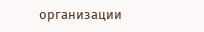организации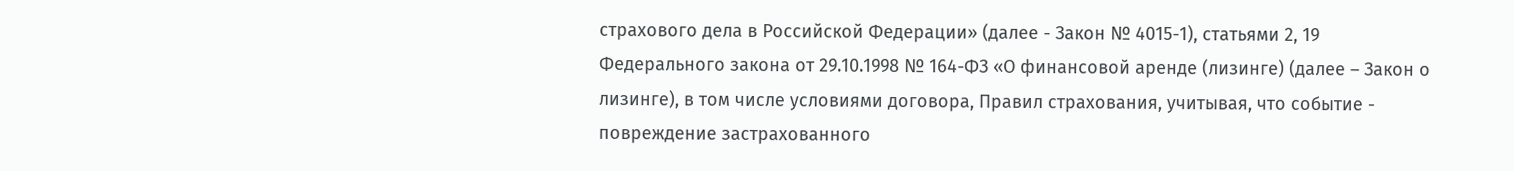страхового дела в Российской Федерации» (далее - Закон № 4015-1), статьями 2, 19 Федерального закона от 29.10.1998 № 164-ФЗ «О финансовой аренде (лизинге) (далее – Закон о лизинге), в том числе условиями договора, Правил страхования, учитывая, что событие - повреждение застрахованного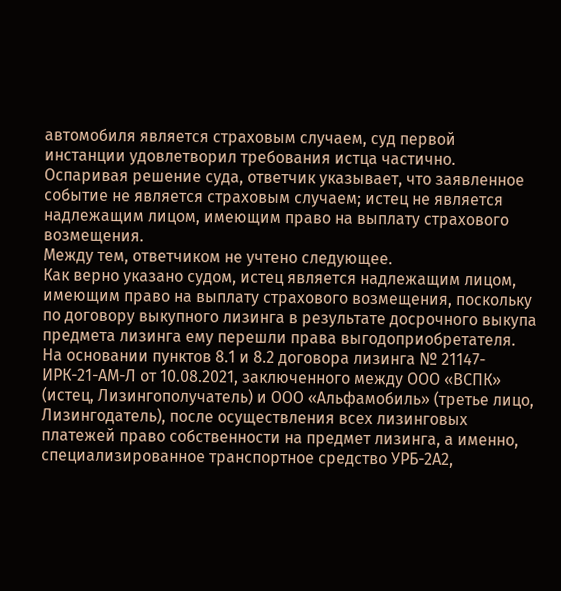автомобиля является страховым случаем, суд первой инстанции удовлетворил требования истца частично.
Оспаривая решение суда, ответчик указывает, что заявленное событие не является страховым случаем; истец не является надлежащим лицом, имеющим право на выплату страхового возмещения.
Между тем, ответчиком не учтено следующее.
Как верно указано судом, истец является надлежащим лицом, имеющим право на выплату страхового возмещения, поскольку по договору выкупного лизинга в результате досрочного выкупа предмета лизинга ему перешли права выгодоприобретателя.
На основании пунктов 8.1 и 8.2 договора лизинга № 21147-ИРК-21-АМ-Л от 10.08.2021, заключенного между ООО «ВСПК» (истец, Лизингополучатель) и ООО «Альфамобиль» (третье лицо, Лизингодатель), после осуществления всех лизинговых платежей право собственности на предмет лизинга, а именно, специализированное транспортное средство УРБ-2А2,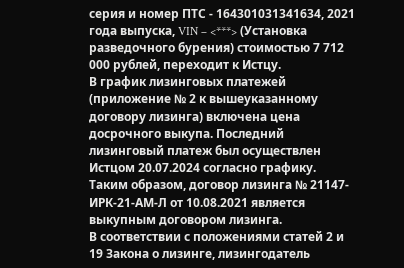серия и номер ПТС - 164301031341634, 2021 года выпуска, VIN – <***> (Установка разведочного бурения) стоимостью 7 712 000 рублей, переходит к Истцу.
В график лизинговых платежей (приложение № 2 к вышеуказанному договору лизинга) включена цена досрочного выкупа. Последний лизинговый платеж был осуществлен Истцом 20.07.2024 согласно графику.
Таким образом, договор лизинга № 21147-ИРК-21-АМ-Л от 10.08.2021 является выкупным договором лизинга.
В соответствии с положениями статей 2 и 19 Закона о лизинге, лизингодатель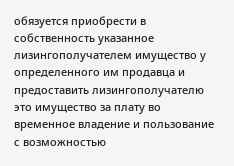обязуется приобрести в собственность указанное лизингополучателем имущество у определенного им продавца и предоставить лизингополучателю это имущество за плату во временное владение и пользование с возможностью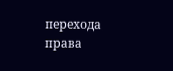перехода права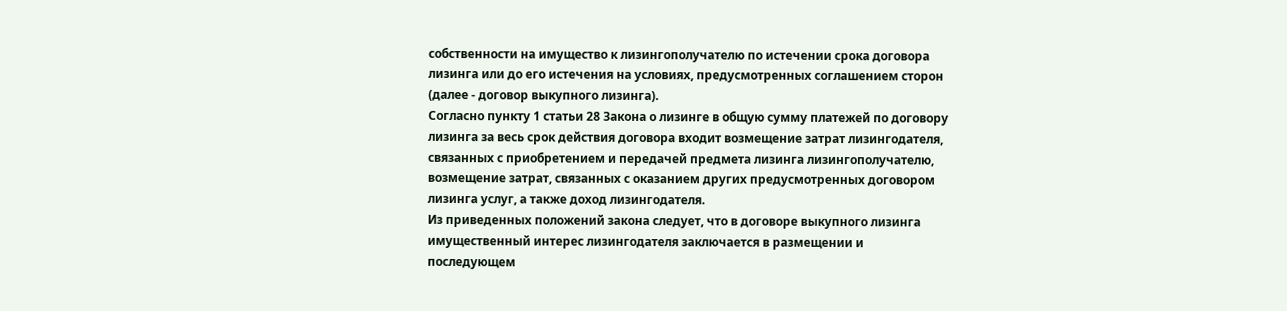собственности на имущество к лизингополучателю по истечении срока договора лизинга или до его истечения на условиях, предусмотренных соглашением сторон (далее - договор выкупного лизинга).
Согласно пункту 1 статьи 28 Закона о лизинге в общую сумму платежей по договору лизинга за весь срок действия договора входит возмещение затрат лизингодателя, связанных с приобретением и передачей предмета лизинга лизингополучателю, возмещение затрат, связанных с оказанием других предусмотренных договором лизинга услуг, а также доход лизингодателя.
Из приведенных положений закона следует, что в договоре выкупного лизинга имущественный интерес лизингодателя заключается в размещении и последующем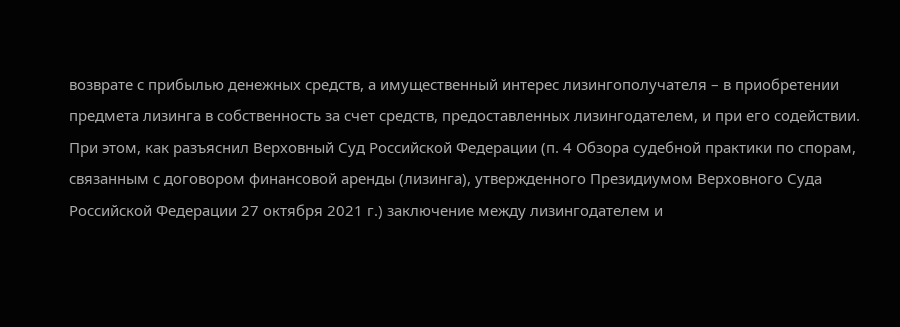возврате с прибылью денежных средств, а имущественный интерес лизингополучателя – в приобретении предмета лизинга в собственность за счет средств, предоставленных лизингодателем, и при его содействии.
При этом, как разъяснил Верховный Суд Российской Федерации (п. 4 Обзора судебной практики по спорам, связанным с договором финансовой аренды (лизинга), утвержденного Президиумом Верховного Суда Российской Федерации 27 октября 2021 г.) заключение между лизингодателем и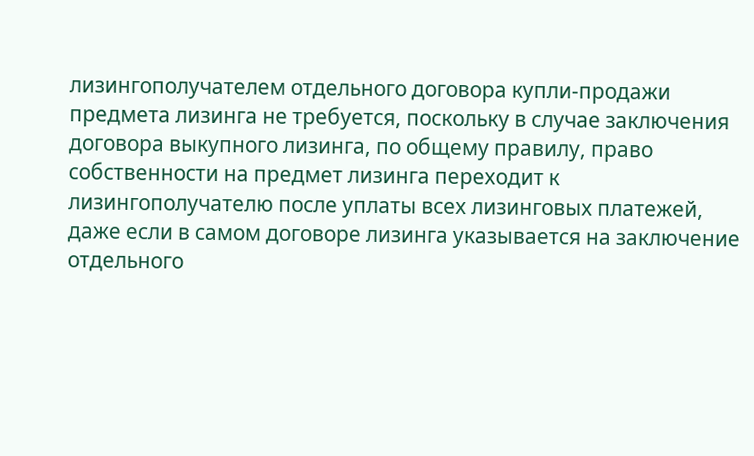лизингополучателем отдельного договора купли-продажи предмета лизинга не требуется, поскольку в случае заключения договора выкупного лизинга, по общему правилу, право собственности на предмет лизинга переходит к лизингополучателю после уплаты всех лизинговых платежей, даже если в самом договоре лизинга указывается на заключение отдельного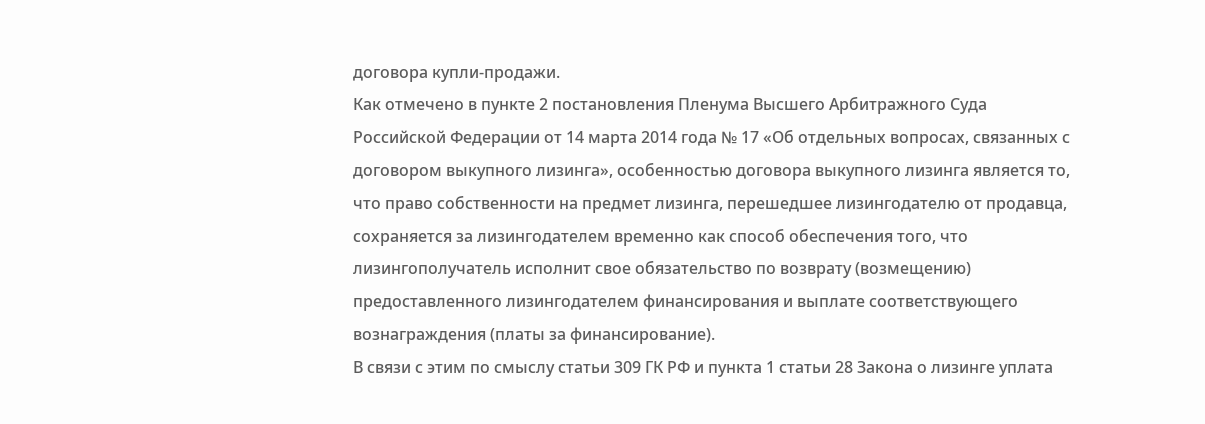договора купли-продажи.
Как отмечено в пункте 2 постановления Пленума Высшего Арбитражного Суда Российской Федерации от 14 марта 2014 года № 17 «Об отдельных вопросах, связанных с договором выкупного лизинга», особенностью договора выкупного лизинга является то, что право собственности на предмет лизинга, перешедшее лизингодателю от продавца, сохраняется за лизингодателем временно как способ обеспечения того, что лизингополучатель исполнит свое обязательство по возврату (возмещению) предоставленного лизингодателем финансирования и выплате соответствующего вознаграждения (платы за финансирование).
В связи с этим по смыслу статьи 309 ГК РФ и пункта 1 статьи 28 Закона о лизинге уплата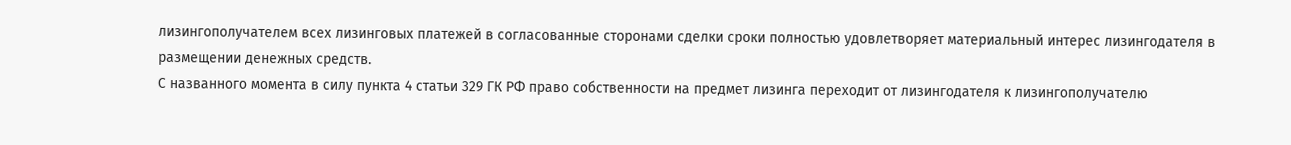лизингополучателем всех лизинговых платежей в согласованные сторонами сделки сроки полностью удовлетворяет материальный интерес лизингодателя в размещении денежных средств.
С названного момента в силу пункта 4 статьи 329 ГК РФ право собственности на предмет лизинга переходит от лизингодателя к лизингополучателю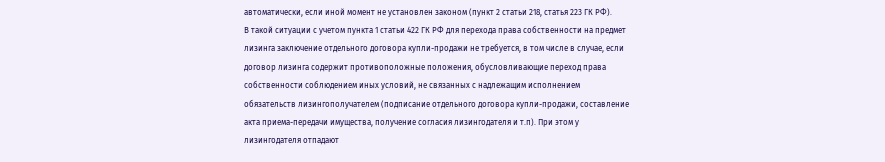автоматически, если иной момент не установлен законом (пункт 2 статьи 218, статья 223 ГК РФ).
В такой ситуации с учетом пункта 1 статьи 422 ГК РФ для перехода права собственности на предмет лизинга заключение отдельного договора купли-продажи не требуется, в том числе в случае, если договор лизинга содержит противоположные положения, обусловливающие переход права собственности соблюдением иных условий, не связанных с надлежащим исполнением обязательств лизингополучателем (подписание отдельного договора купли-продажи, составление акта приема-передачи имущества, получение согласия лизингодателя и т.п). При этом у лизингодателя отпадают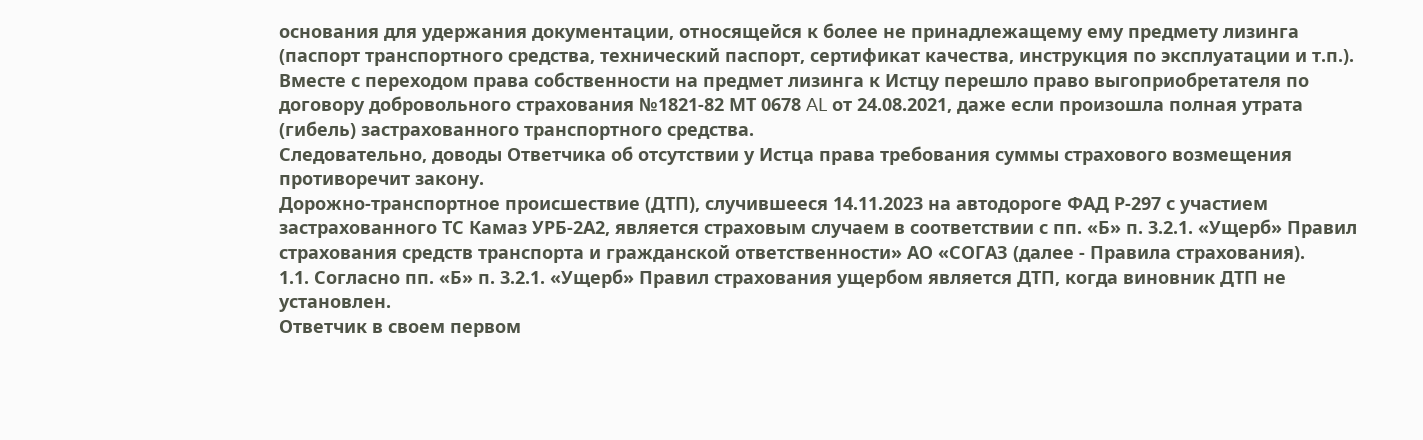основания для удержания документации, относящейся к более не принадлежащему ему предмету лизинга (паспорт транспортного средства, технический паспорт, сертификат качества, инструкция по эксплуатации и т.п.).
Вместе с переходом права собственности на предмет лизинга к Истцу перешло право выгоприобретателя по договору добровольного страхования №1821-82 МТ 0678 AL от 24.08.2021, даже если произошла полная утрата (гибель) застрахованного транспортного средства.
Следовательно, доводы Ответчика об отсутствии у Истца права требования суммы страхового возмещения противоречит закону.
Дорожно-транспортное происшествие (ДТП), случившееся 14.11.2023 на автодороге ФАД Р-297 с участием застрахованного ТС Камаз УРБ-2А2, является страховым случаем в соответствии с пп. «Б» п. 3.2.1. «Ущерб» Правил страхования средств транспорта и гражданской ответственности» АО «СОГАЗ (далее - Правила страхования).
1.1. Согласно пп. «Б» п. 3.2.1. «Ущерб» Правил страхования ущербом является ДТП, когда виновник ДТП не установлен.
Ответчик в своем первом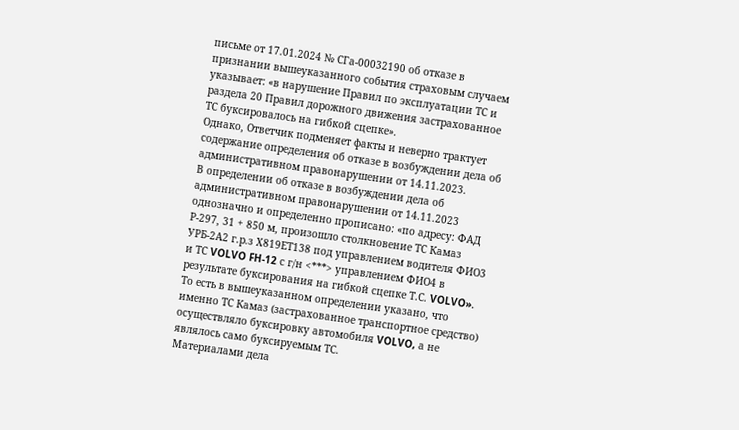письме от 17.01.2024 № СГа-00032190 об отказе в признании вышеуказанного события страховым случаем указывает: «в нарушение Правил по эксплуатации ТС и раздела 20 Правил дорожного движения застрахованное ТС буксировалось на гибкой сцепке».
Однако, Ответчик подменяет факты и неверно трактует содержание определения об отказе в возбуждении дела об административном правонарушении от 14.11.2023.
В определении об отказе в возбуждении дела об административном правонарушении от 14.11.2023 однозначно и определенно прописано: «по адресу: ФАД Р-297, 31 + 850 м, произошло столкновение ТС Камаз УРБ-2А2 г.р.з Х819ЕТ138 под управлением водителя ФИО3 и ТС VOLVO FH-12 с г/н <***> управлением ФИО4 в результате буксирования на гибкой сцепке Т.С. VOLVO».
То есть в вышеуказанном определении указано, что именно ТС Камаз (застрахованное транспортное средство) осуществляло буксировку автомобиля VOLVO, а не являлось само буксируемым ТС.
Материалами дела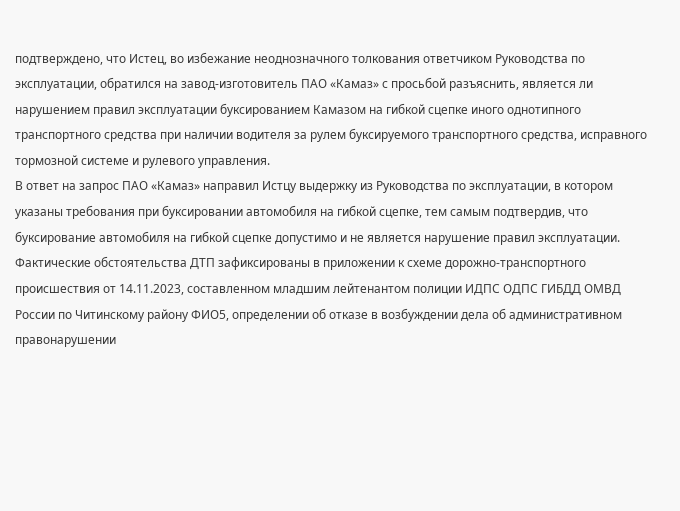подтверждено, что Истец, во избежание неоднозначного толкования ответчиком Руководства по эксплуатации, обратился на завод-изготовитель ПАО «Камаз» с просьбой разъяснить, является ли нарушением правил эксплуатации буксированием Камазом на гибкой сцепке иного однотипного транспортного средства при наличии водителя за рулем буксируемого транспортного средства, исправного тормозной системе и рулевого управления.
В ответ на запрос ПАО «Камаз» направил Истцу выдержку из Руководства по эксплуатации, в котором указаны требования при буксировании автомобиля на гибкой сцепке, тем самым подтвердив, что буксирование автомобиля на гибкой сцепке допустимо и не является нарушение правил эксплуатации.
Фактические обстоятельства ДТП зафиксированы в приложении к схеме дорожно-транспортного происшествия от 14.11.2023, составленном младшим лейтенантом полиции ИДПС ОДПС ГИБДД ОМВД России по Читинскому району ФИО5, определении об отказе в возбуждении дела об административном правонарушении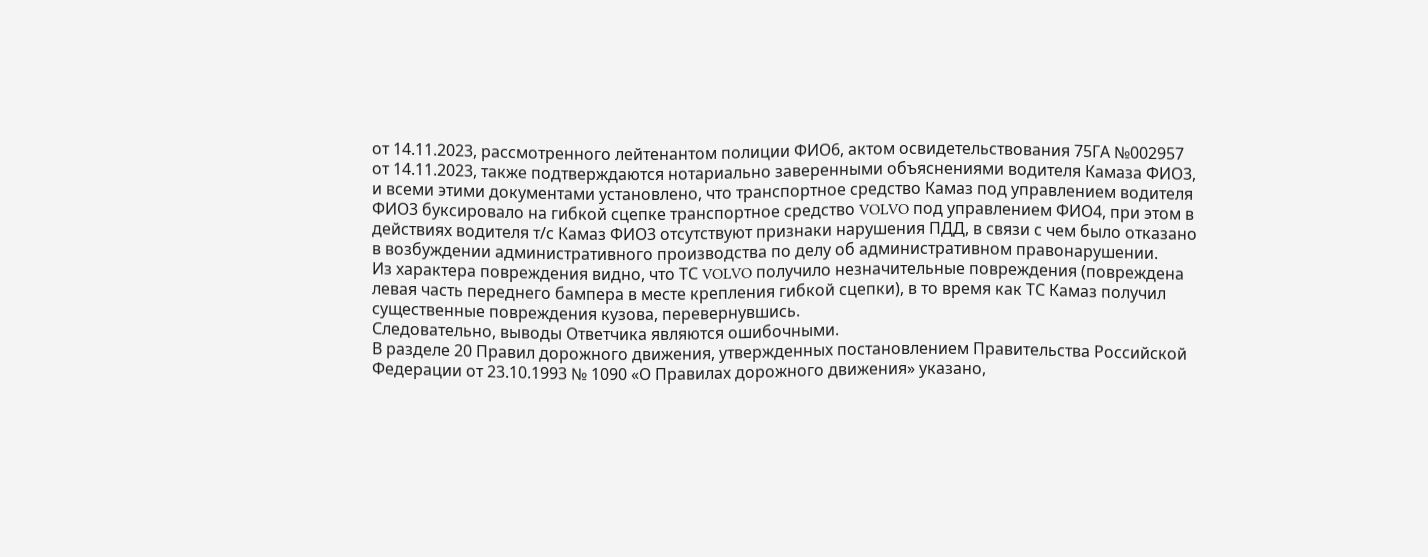от 14.11.2023, рассмотренного лейтенантом полиции ФИО6, актом освидетельствования 75ГА №002957 от 14.11.2023, также подтверждаются нотариально заверенными объяснениями водителя Камаза ФИО3, и всеми этими документами установлено, что транспортное средство Камаз под управлением водителя ФИО3 буксировало на гибкой сцепке транспортное средство VOLVO под управлением ФИО4, при этом в действиях водителя т/с Камаз ФИО3 отсутствуют признаки нарушения ПДД, в связи с чем было отказано в возбуждении административного производства по делу об административном правонарушении.
Из характера повреждения видно, что ТС VOLVO получило незначительные повреждения (повреждена левая часть переднего бампера в месте крепления гибкой сцепки), в то время как ТС Камаз получил существенные повреждения кузова, перевернувшись.
Следовательно, выводы Ответчика являются ошибочными.
В разделе 20 Правил дорожного движения, утвержденных постановлением Правительства Российской Федерации от 23.10.1993 № 1090 «О Правилах дорожного движения» указано,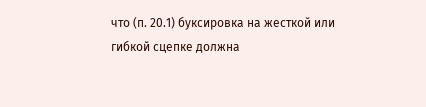что (п. 20.1) буксировка на жесткой или гибкой сцепке должна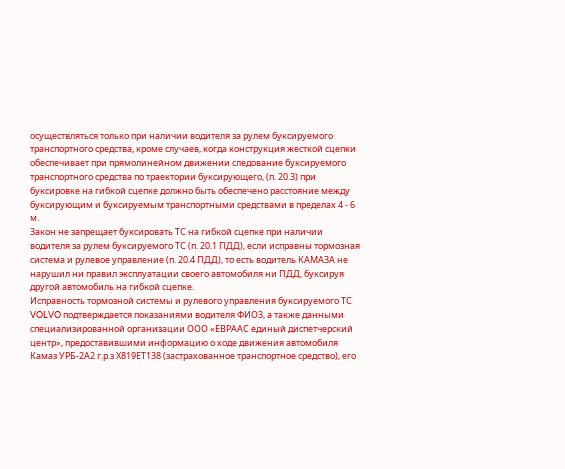осуществляться только при наличии водителя за рулем буксируемого транспортного средства, кроме случаев, когда конструкция жесткой сцепки обеспечивает при прямолинейном движении следование буксируемого транспортного средства по траектории буксирующего, (п. 20.3) при буксировке на гибкой сцепке должно быть обеспечено расстояние между буксирующим и буксируемым транспортными средствами в пределах 4 - 6 м.
Закон не запрещает буксировать ТС на гибкой сцепке при наличии водителя за рулем буксируемого ТС (п. 20.1 ПДД), если исправны тормозная система и рулевое управление (п. 20.4 ПДД), то есть водитель КАМАЗА не нарушил ни правил эксплуатации своего автомобиля ни ПДД, буксируя другой автомобиль на гибкой сцепке.
Исправность тормозной системы и рулевого управления буксируемого ТС VOLVO подтверждается показаниями водителя ФИО3, а также данными специализированной организации ООО «ЕВРААС единый диспетчерский центр», предоставившими информацию о ходе движения автомобиля Камаз УРБ-2А2 г.р.з Х819ЕТ138 (застрахованное транспортное средство), его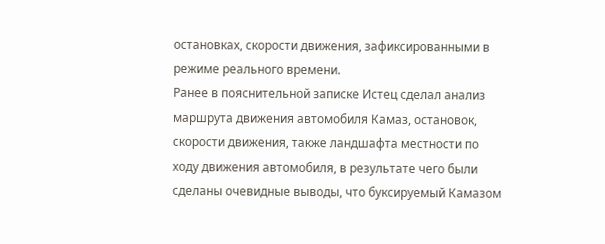остановках, скорости движения, зафиксированными в режиме реального времени.
Ранее в пояснительной записке Истец сделал анализ маршрута движения автомобиля Камаз, остановок, скорости движения, также ландшафта местности по ходу движения автомобиля, в результате чего были сделаны очевидные выводы, что буксируемый Камазом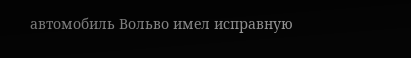автомобиль Вольво имел исправную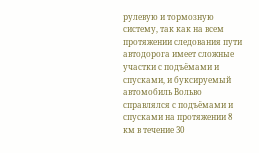рулевую и тормозную систему, так как на всем протяжении следования пути автодорога имеет сложные участки с подъёмами и спусками, и буксируемый автомобиль Вольво справлялся с подъёмами и спусками на протяжении 8 км в течение 30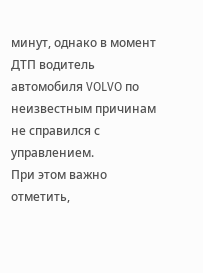минут, однако в момент ДТП водитель автомобиля VOLVO по неизвестным причинам не справился с управлением.
При этом важно отметить,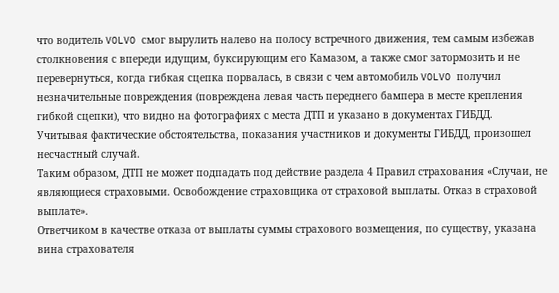что водитель VOLVO смог вырулить налево на полосу встречного движения, тем самым избежав столкновения с впереди идущим, буксирующим его Камазом, а также смог затормозить и не перевернуться, когда гибкая сцепка порвалась, в связи с чем автомобиль VOLVO получил незначительные повреждения (повреждена левая часть переднего бампера в месте крепления гибкой сцепки), что видно на фотографиях с места ДТП и указано в документах ГИБДД.
Учитывая фактические обстоятельства, показания участников и документы ГИБДД, произошел несчастный случай.
Таким образом, ДТП не может подпадать под действие раздела 4 Правил страхования «Случаи, не являющиеся страховыми. Освобождение страховщика от страховой выплаты. Отказ в страховой выплате».
Ответчиком в качестве отказа от выплаты суммы страхового возмещения, по существу, указана вина страхователя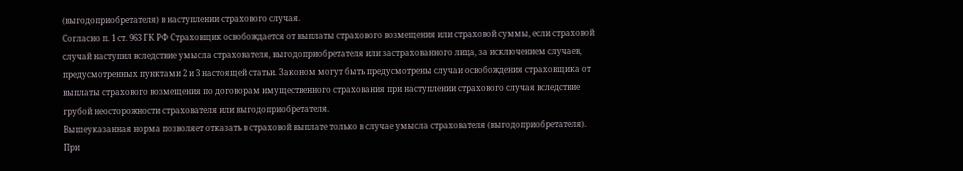(выгодоприобретателя) в наступлении страхового случая.
Согласно п. 1 ст. 963 ГК РФ Страховщик освобождается от выплаты страхового возмещения или страховой суммы, если страховой случай наступил вследствие умысла страхователя, выгодоприобретателя или застрахованного лица, за исключением случаев, предусмотренных пунктами 2 и 3 настоящей статьи. Законом могут быть предусмотрены случаи освобождения страховщика от выплаты страхового возмещения по договорам имущественного страхования при наступлении страхового случая вследствие грубой неосторожности страхователя или выгодоприобретателя.
Вышеуказанная норма позволяет отказать в страховой выплате только в случае умысла страхователя (выгодоприобретателя). При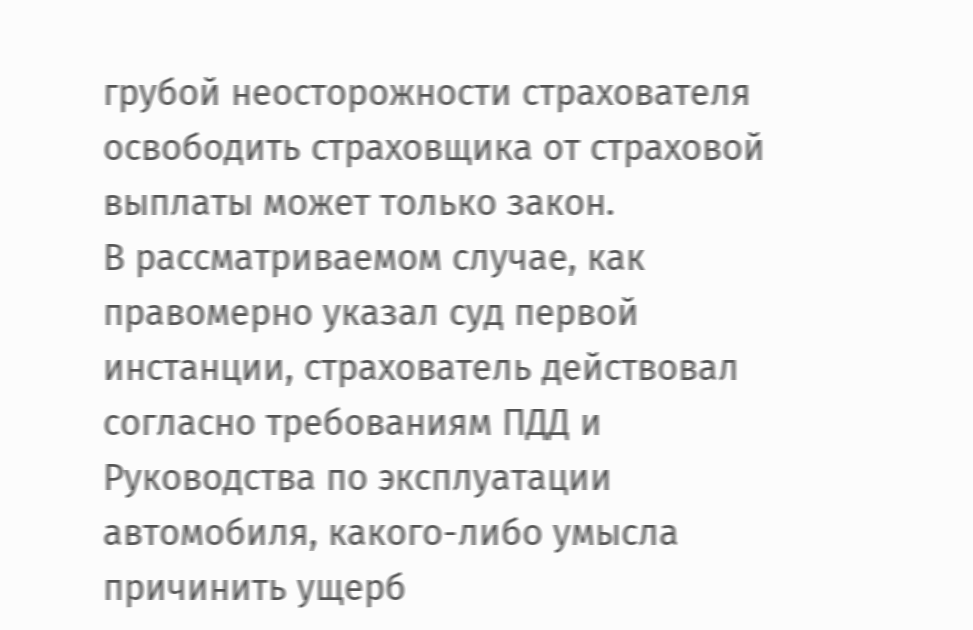грубой неосторожности страхователя освободить страховщика от страховой выплаты может только закон.
В рассматриваемом случае, как правомерно указал суд первой инстанции, страхователь действовал согласно требованиям ПДД и Руководства по эксплуатации автомобиля, какого-либо умысла причинить ущерб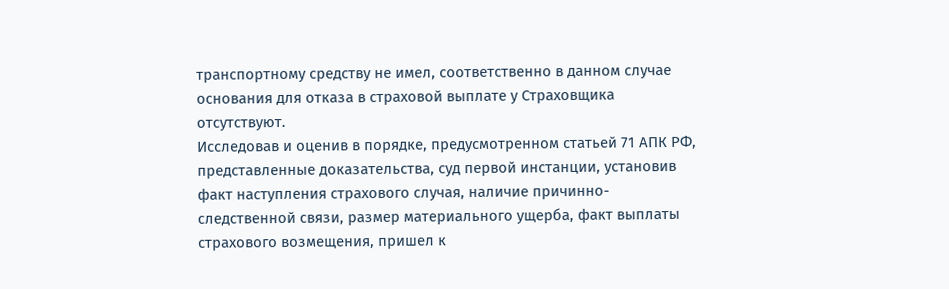транспортному средству не имел, соответственно в данном случае основания для отказа в страховой выплате у Страховщика отсутствуют.
Исследовав и оценив в порядке, предусмотренном статьей 71 АПК РФ, представленные доказательства, суд первой инстанции, установив факт наступления страхового случая, наличие причинно-следственной связи, размер материального ущерба, факт выплаты страхового возмещения, пришел к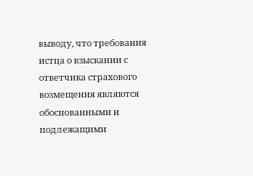выводу, что требования истца о взыскании с ответчика страхового возмещения являются обоснованными и подлежащими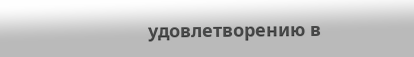удовлетворению в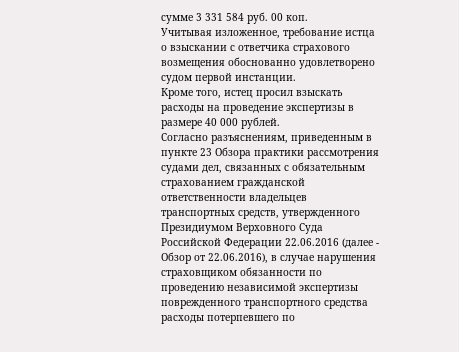сумме 3 331 584 руб. 00 коп.
Учитывая изложенное, требование истца о взыскании с ответчика страхового возмещения обоснованно удовлетворено судом первой инстанции.
Кроме того, истец просил взыскать расходы на проведение экспертизы в размере 40 000 рублей.
Согласно разъяснениям, приведенным в пункте 23 Обзора практики рассмотрения судами дел, связанных с обязательным страхованием гражданской ответственности владельцев транспортных средств, утвержденного Президиумом Верховного Суда Российской Федерации 22.06.2016 (далее - Обзор от 22.06.2016), в случае нарушения страховщиком обязанности по проведению независимой экспертизы поврежденного транспортного средства расходы потерпевшего по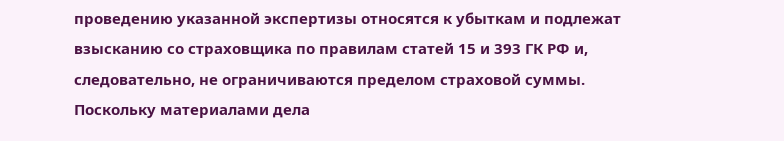проведению указанной экспертизы относятся к убыткам и подлежат взысканию со страховщика по правилам статей 15 и 393 ГК РФ и, следовательно, не ограничиваются пределом страховой суммы.
Поскольку материалами дела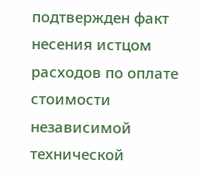подтвержден факт несения истцом расходов по оплате стоимости независимой технической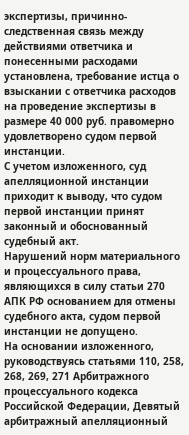экспертизы, причинно-следственная связь между действиями ответчика и понесенными расходами установлена, требование истца о взыскании с ответчика расходов на проведение экспертизы в размере 40 000 руб. правомерно удовлетворено судом первой инстанции.
С учетом изложенного, суд апелляционной инстанции приходит к выводу, что судом первой инстанции принят законный и обоснованный судебный акт.
Нарушений норм материального и процессуального права, являющихся в силу статьи 270 АПК РФ основанием для отмены судебного акта, судом первой инстанции не допущено.
На основании изложенного, руководствуясь статьями 110, 258, 268, 269, 271 Арбитражного процессуального кодекса Российской Федерации, Девятый арбитражный апелляционный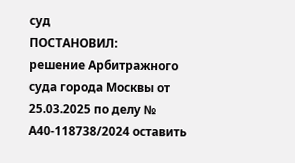суд
ПОСТАНОВИЛ:
решение Арбитражного суда города Москвы от 25.03.2025 по делу № А40-118738/2024 оставить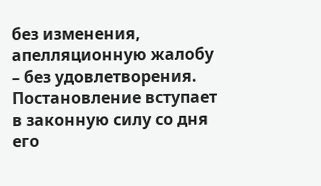без изменения, апелляционную жалобу – без удовлетворения.
Постановление вступает в законную силу со дня его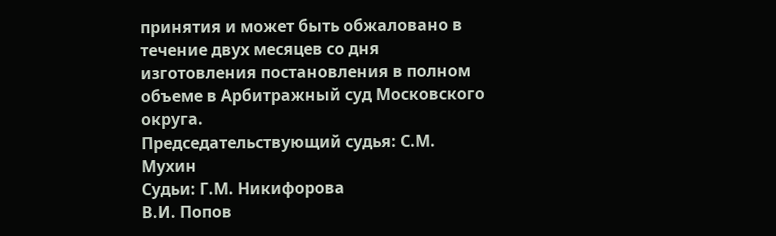принятия и может быть обжаловано в течение двух месяцев со дня изготовления постановления в полном объеме в Арбитражный суд Московского округа.
Председательствующий судья: С.М. Мухин
Судьи: Г.М. Никифорова
В.И. Попов